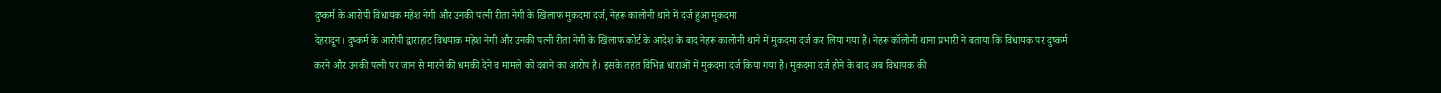दुष्कर्म के आरोपी विधायक महेश नेगी और उनकी पत्नी रीता नेगी के खिलाफ मुकदमा दर्ज, नेहरू कालोनी थाने में दर्ज हुआ मुकदमा
देहरादून। दुष्कर्म के आरोपी द्वाराहाट विधयाक महेश नेगी और उनकी पत्नी रीता नेगी के खिलाफ कोर्ट के आदेश के बाद नेहरू कालोनी थाने में मुकदमा दर्ज कर लिया गया है। नेहरू कॉलोनी थाना प्रभारी ने बताया कि विधायक पर दुष्कर्म करने और उनकी पत्नी पर जान से मारने की धमकी देने व मामले को दबाने का आरोप है। इसके तहत विभिन्न धाराओं में मुकदमा दर्ज किया गया है। मुकदमा दर्ज होने के बाद अब विधायक की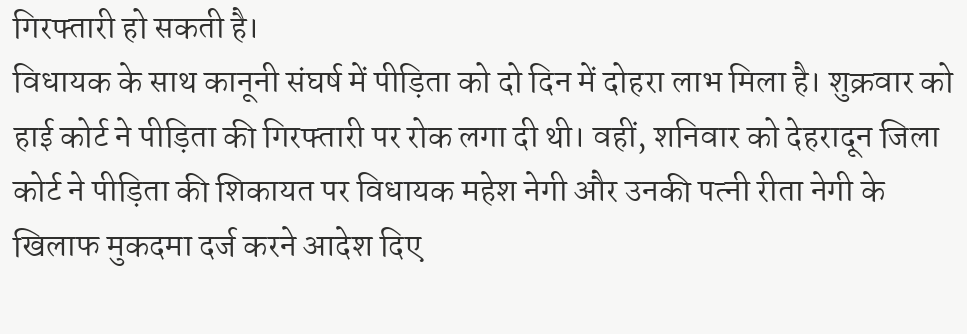गिरफ्तारी हो सकती है।
विधायक के साथ कानूनी संघर्ष में पीड़िता को दो दिन में दोहरा लाभ मिला है। शुक्रवार को हाई कोर्ट ने पीड़िता की गिरफ्तारी पर रोक लगा दी थी। वहीं, शनिवार को देहरादून जिला कोर्ट ने पीड़िता की शिकायत पर विधायक महेश नेगी और उनकी पत्नी रीता नेगी के खिलाफ मुकदमा दर्ज करने आदेश दिए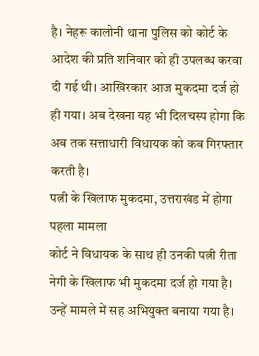है। नेहरू कालोनी थाना पुलिस को कोर्ट के आदेश की प्रति शनिवार को ही उपलब्ध करवा दी गई थी। आखिरकार आज मुकदमा दर्ज हो ही गया। अब देखना यह भी दिलचस्प होगा कि अब तक सत्ताधारी विधायक को कब गिरफ्तार करती है।
पत्नी के खिलाफ मुकदमा, उत्तराखंड में होगा पहला मामला
कोर्ट ने विधायक के साथ ही उनकी पत्नी रीता नेगी के खिलाफ भी मुकदमा दर्ज हो गया है। उन्हें मामले में सह अभियुक्त बनाया गया है।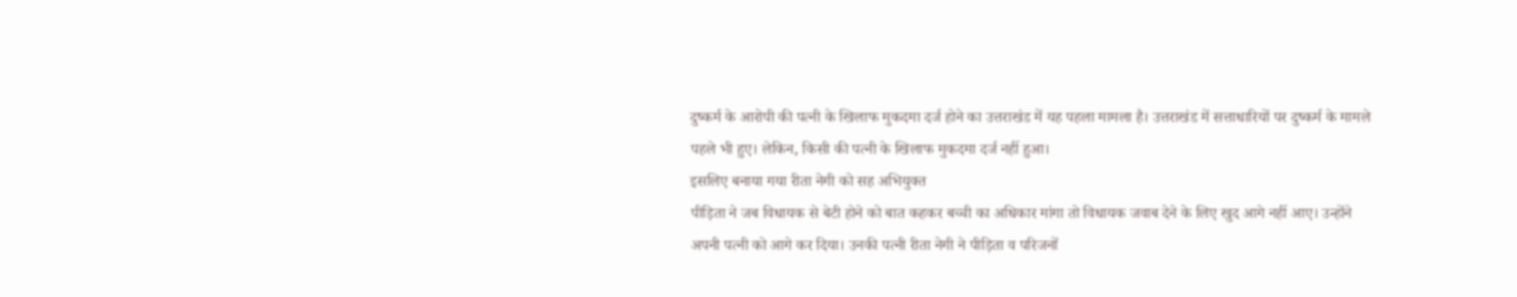दुष्कर्म के आरोपी की पत्नी के खिलाफ मुकदमा दर्ज होने का उत्तराखंड में यह पहला मामला है। उत्तराखंड में सत्ताधारियों पर दुष्कर्म के मामले पहले भी हुए। लेकिन, किसी की पत्नी के खिलाफ मुकदमा दर्ज नहीं हुआ।
इसलिए बनाया गया रीता नेगी को सह अभियुक्त
पीड़िता ने जब विधायक से बेटी होने को बात कहकर बच्ची का अधिकार मांगा तो विधायक जवाब देने के लिए खुद आगे नहीं आए। उन्होंने अपनी पत्नी को आगे कर दिया। उनकी पत्नी रीता नेगी ने पीड़िता व परिजनों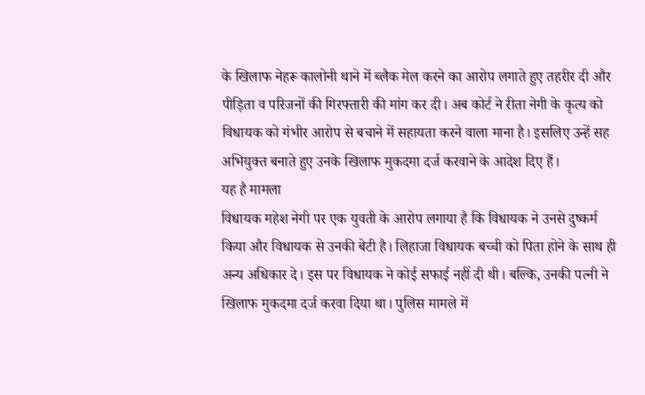के खिलाफ नेहरू कालोनी थाने में ब्लैक मेल करने का आरोप लगाते हुए तहरीर दी और पीड़िता व परिजनों की गिरफ्तारी की मांग कर दी। अब कोर्ट ने रीता नेगी के कृत्य को विधायक को गंभीर आरोप से बचाने में सहायता करने वाला माना है। इसलिए उन्हें सह अभियुक्त बनाते हुए उनके खिलाफ मुकदमा दर्ज करवाने के आदेश दिए हैं।
यह है मामला
विधायक महेश नेगी पर एक युवती के आरोप लगाया है कि विधायक ने उनसे दुष्कर्म किया और विधायक से उनकी बेटी है। लिहाजा विधायक बच्ची को पिता होने के साथ ही अन्य अधिकार दे। इस पर विधायक ने कोई सफाई नहीं दी थी। बल्कि, उनकी पत्नी ने खिलाफ मुकदमा दर्ज करवा दिया था। पुलिस मामले में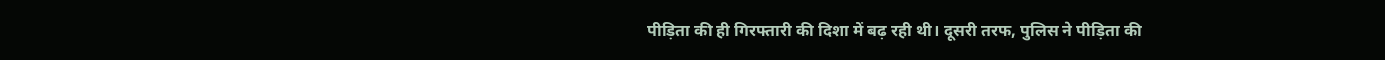पीड़िता की ही गिरफ्तारी की दिशा में बढ़ रही थी। दूसरी तरफ, पुलिस ने पीड़िता की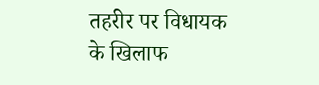तहरीर पर विधायक के खिलाफ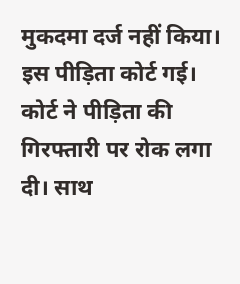मुकदमा दर्ज नहीं किया। इस पीड़िता कोर्ट गई। कोर्ट ने पीड़िता की गिरफ्तारी पर रोक लगा दी। साथ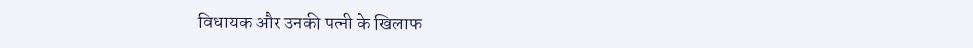विधायक और उनकी पत्नी के खिलाफ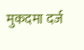मुकदमा दर्ज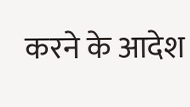करने के आदेश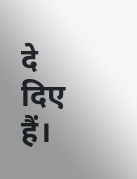दे दिए हैं।